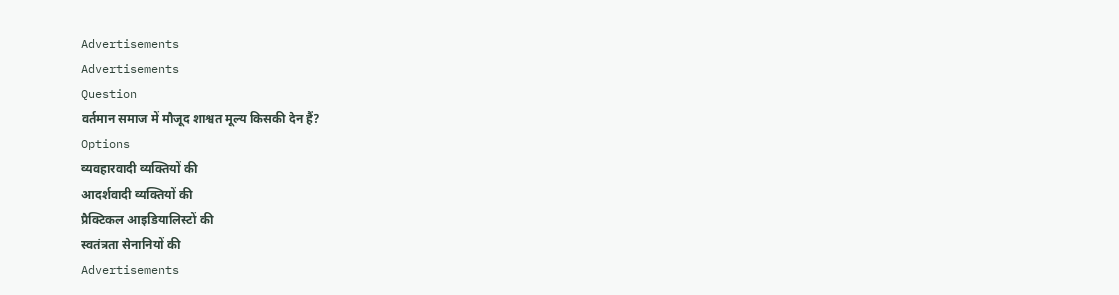Advertisements
Advertisements
Question
वर्तमान समाज में मौजूद शाश्वत मूल्य किसकी देन हैं?
Options
व्यवहारवादी व्यक्तियों की
आदर्शवादी व्यक्तियों की
प्रैक्टिकल आइडियालिस्टों की
स्वतंत्रता सेनानियों की
Advertisements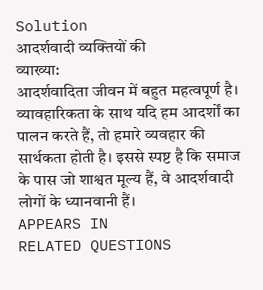Solution
आदर्शवादी व्यक्तियों की
व्याख्या:
आदर्शवादिता जीवन में बहुत महत्वपूर्ण है। व्यावहारिकता के साथ यदि हम आदर्शों का पालन करते हैं, तो हमारे व्यवहार की सार्थकता होती है। इससे स्पष्ट है कि समाज के पास जो शाश्वत मूल्य हैं, वे आदर्शवादी लोगों के ध्यानवानी हैं।
APPEARS IN
RELATED QUESTIONS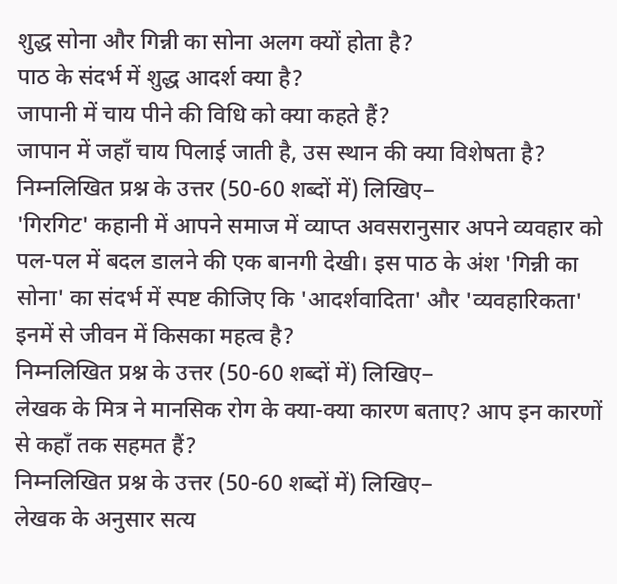शुद्ध सोना और गिन्नी का सोना अलग क्यों होता है?
पाठ के संदर्भ में शुद्ध आदर्श क्या है?
जापानी में चाय पीने की विधि को क्या कहते हैं?
जापान में जहाँ चाय पिलाई जाती है, उस स्थान की क्या विशेषता है?
निम्नलिखित प्रश्न के उत्तर (50-60 शब्दों में) लिखिए−
'गिरगिट' कहानी में आपने समाज में व्याप्त अवसरानुसार अपने व्यवहार को पल-पल में बदल डालने की एक बानगी देखी। इस पाठ के अंश 'गिन्नी का सोना' का संदर्भ में स्पष्ट कीजिए कि 'आदर्शवादिता' और 'व्यवहारिकता' इनमें से जीवन में किसका महत्व है?
निम्नलिखित प्रश्न के उत्तर (50-60 शब्दों में) लिखिए−
लेखक के मित्र ने मानसिक रोग के क्या-क्या कारण बताए? आप इन कारणों से कहाँ तक सहमत हैं?
निम्नलिखित प्रश्न के उत्तर (50-60 शब्दों में) लिखिए−
लेखक के अनुसार सत्य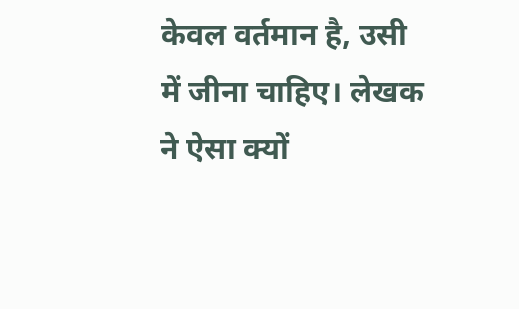केवल वर्तमान है, उसी में जीना चाहिए। लेखक ने ऐसा क्यों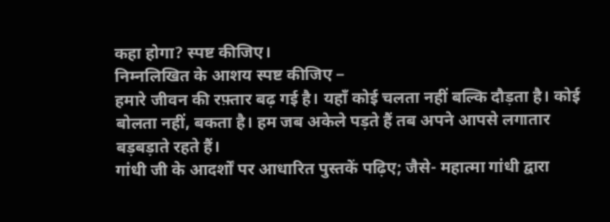कहा होगा? स्पष्ट कीजिए।
निम्नलिखित के आशय स्पष्ट कीजिए −
हमारे जीवन की रफ़्तार बढ़ गई है। यहाँ कोई चलता नहीं बल्कि दौड़ता है। कोई बोलता नहीं, बकता है। हम जब अकेले पड़ते हैं तब अपने आपसे लगातार बड़बड़ाते रहते हैं।
गांधी जी के आदर्शों पर आधारित पुस्तकें पढ़िए; जैसे- महात्मा गांधी द्वारा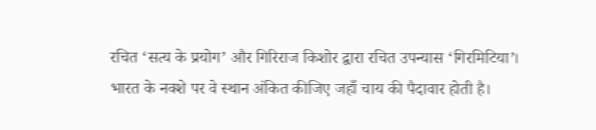रचित ‘सत्य के प्रयोग’ और गिरिराज किशोर द्वारा रचित उपन्यास ‘गिरमिटिया’।
भारत के नक्शे पर वे स्थान अंकित कीजिए जहाँ चाय की पैदावार होती है।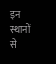इन स्थानों से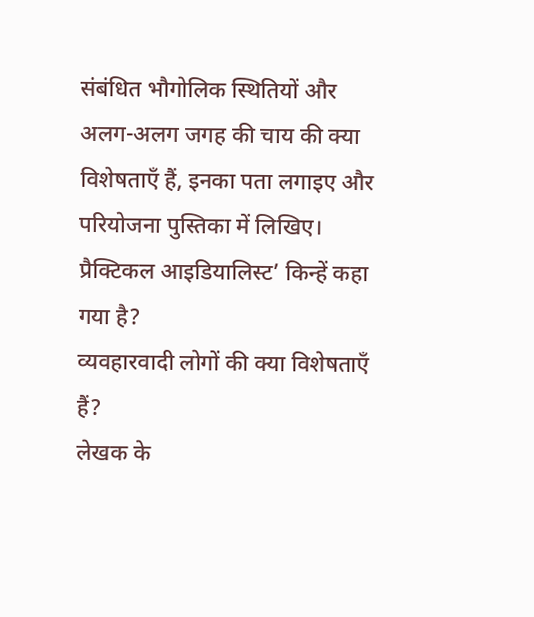संबंधित भौगोलिक स्थितियों और अलग-अलग जगह की चाय की क्या विशेषताएँ हैं, इनका पता लगाइए और परियोजना पुस्तिका में लिखिए।
प्रैक्टिकल आइडियालिस्ट’ किन्हें कहा गया है?
व्यवहारवादी लोगों की क्या विशेषताएँ हैं?
लेखक के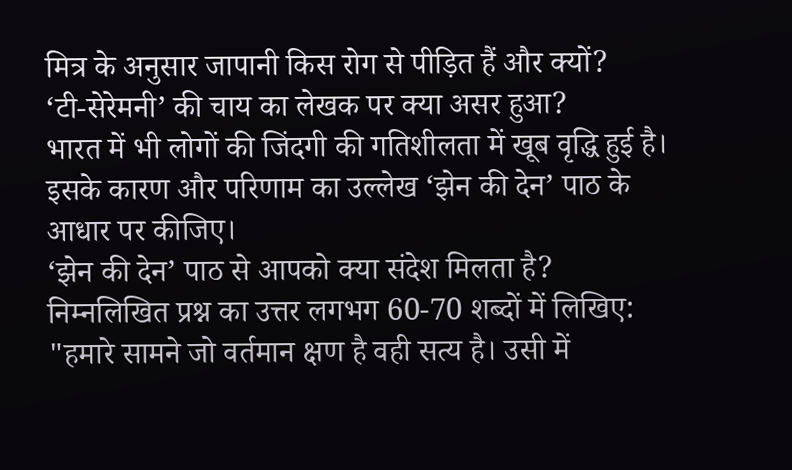मित्र के अनुसार जापानी किस रोग से पीड़ित हैं और क्यों?
‘टी-सेरेमनी’ की चाय का लेखक पर क्या असर हुआ?
भारत में भी लोगों की जिंदगी की गतिशीलता में खूब वृद्धि हुई है। इसके कारण और परिणाम का उल्लेख ‘झेन की देन’ पाठ के आधार पर कीजिए।
‘झेन की देन’ पाठ से आपको क्या संदेश मिलता है?
निम्नलिखित प्रश्न का उत्तर लगभग 60-70 शब्दों में लिखिए:
"हमारे सामने जो वर्तमान क्षण है वही सत्य है। उसी में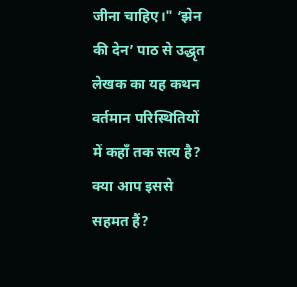जीना चाहिए।" ‘झेन की देन’ पाठ से उद्धृत लेखक का यह कथन वर्तमान परिस्थितियों में कहाँ तक सत्य है? क्या आप इससे सहमत हैं?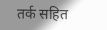तर्क सहित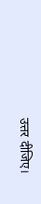उत्तर दीजिए।